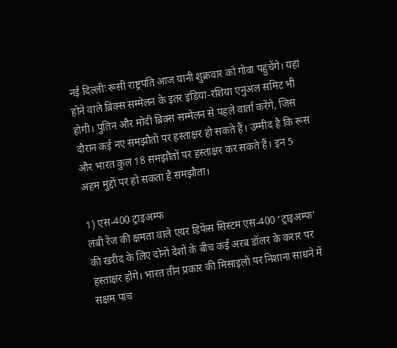नई दिल्लीः रूसी राष्ट्रपति आज यानी शुक्रवार को गोवा पहुंचेंगे। यहां होने वाले ब्रिक्स सम्मेलन के इतर इंडिया-रशिया एनुअल समिट भी होगी। पुतिन और मोदी ब्रिक्स सम्मेलन से पहले वार्ता करेंगे, जिस दौरान कई नए समझौतों पर हस्ताक्षर हो सकते हैं। उम्मीद है कि रूस और भारत कुल 18 समझौतों पर हस्ताक्षर कर सकते हैं। इन 5 अहम मुद्दों पर हो सकता है समझौता।

1) एस-400 ट्राइअम्फ
लंबी रेंज की क्षमता वाले एयर डिफेंस सिस्टम एस-400 ‘ट्राइअम्फ’ की खरीद के लिए दोनों देशों के बीच कई अरब डॉलर के करार पर हस्ताक्षर होंगे। भारत तीन प्रकार की मिसाइलों पर निशाना साधने में सक्षम पांच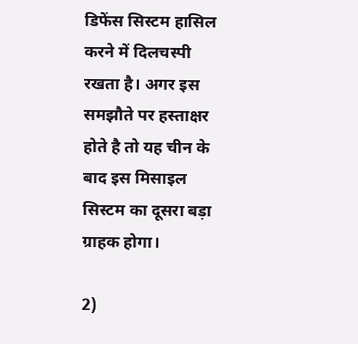डिफेंस सिस्टम हासिल करने में दिलचस्पी रखता है। अगर इस समझौते पर हस्ताक्षर होते है तो यह चीन के बाद इस मिसाइल सिस्टम का दूसरा बड़ा ग्राहक होगा।

2)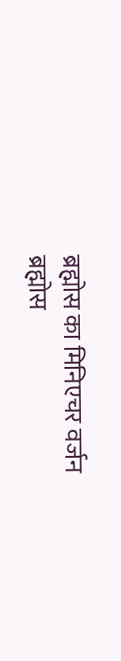ब्रह्मोस का मिनिएचर वर्जन
ब्रह्मोस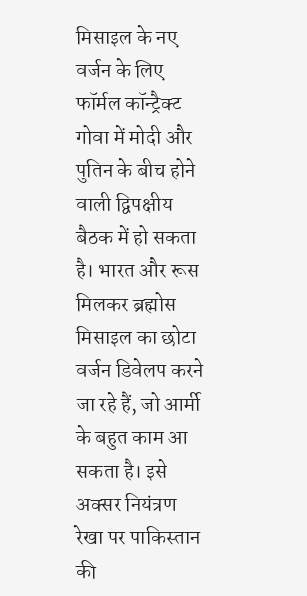मिसाइल के नए वर्जन के लिए फॉर्मल कॉन्ट्रैक्ट गोवा में मोदी और पुतिन के बीच होने वाली द्विपक्षीय बैठक में हो सकता है। भारत और रूस मिलकर ब्रह्मोस मिसाइल का छोटा वर्जन डिवेलप करने जा रहे हैं, जो आर्मी के बहुत काम आ सकता है। इसे अक्सर नियंत्रण रेखा पर पाकिस्तान की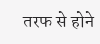तरफ से होने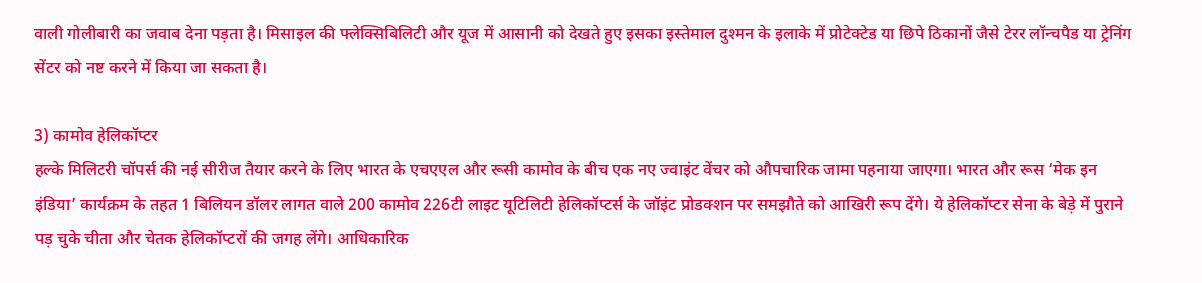वाली गोलीबारी का जवाब देना पड़ता है। मिसाइल की फ्लेक्सिबिलिटी और यूज में आसानी को देखते हुए इसका इस्तेमाल दुश्मन के इलाके में प्रोटेक्टेड या छिपे ठिकानों जैसे टेरर लॉन्चपैड या ट्रेनिंग सेंटर को नष्ट करने में किया जा सकता है।

3) कामोव हेलिकॉप्टर
हल्के मिलिटरी चॉपर्स की नई सीरीज तैयार करने के लिए भारत के एचएएल और रूसी कामोव के बीच एक नए ज्वाइंट वेंचर को औपचारिक जामा पहनाया जाएगा। भारत और रूस ‘मेक इन इंडिया’ कार्यक्रम के तहत 1 बिलियन डॉलर लागत वाले 200 कामोव 226टी लाइट यूटिलिटी हेलिकॉप्टर्स के जॉइंट प्रोडक्शन पर समझौते को आखिरी रूप देंगे। ये हेलिकॉप्टर सेना के बेड़े में पुराने पड़ चुके चीता और चेतक हेलिकॉप्टरों की जगह लेंगे। आधिकारिक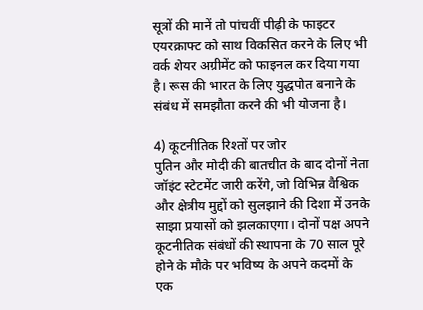सूत्रों की मानें तो पांचवीं पीढ़ी के फाइटर एयरक्राफ्ट को साथ विकसित करने के लिए भी वर्क शेयर अग्रीमेंट को फाइनल कर दिया गया है। रूस की भारत के लिए युद्धपोत बनाने के संबंध में समझौता करने की भी योजना है।

4) कूटनीतिक रिश्तों पर जोर
पुतिन और मोदी की बातचीत के बाद दोनों नेता जॉइंट स्टेटमेंट जारी करेंगे, जो विभिन्न वैश्विक और क्षेत्रीय मुद्दों को सुलझाने की दिशा में उनके साझा प्रयासों को झलकाएगा। दोनों पक्ष अपने कूटनीतिक संबंधों की स्थापना के 70 साल पूरे होने के मौके पर भविष्य के अपने कदमों के एक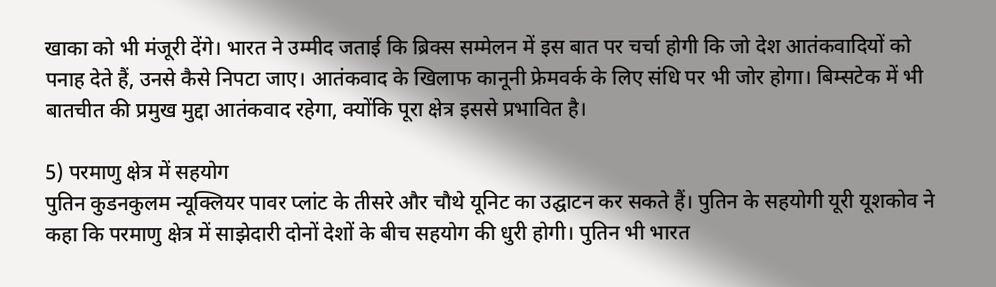खाका को भी मंजूरी देंगे। भारत ने उम्मीद जताई कि ब्रिक्स सम्मेलन में इस बात पर चर्चा होगी कि जो देश आतंकवादियों को पनाह देते हैं, उनसे कैसे निपटा जाए। आतंकवाद के खिलाफ कानूनी फ्रेमवर्क के लिए संधि पर भी जोर होगा। बिम्सटेक में भी बातचीत की प्रमुख मुद्दा आतंकवाद रहेगा, क्योंकि पूरा क्षेत्र इससे प्रभावित है।

5) परमाणु क्षेत्र में सहयोग
पुतिन कुडनकुलम न्यूक्लियर पावर प्लांट के तीसरे और चौथे यूनिट का उद्घाटन कर सकते हैं। पुतिन के सहयोगी यूरी यूशकोव ने कहा कि परमाणु क्षेत्र में साझेदारी दोनों देशों के बीच सहयोग की धुरी होगी। पुतिन भी भारत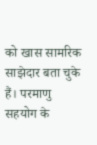को खास सामरिक साझेदार बता चुके हैं। परमाणु सहयोग के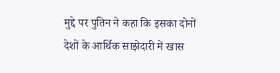मुद्दे पर पुतिन ने कहा कि इसका दोनों देशों के आर्थिक साझेदारी में खास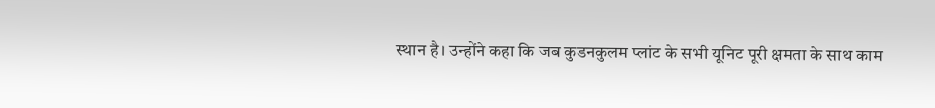स्थान है। उन्होंने कहा कि जब कुडनकुलम प्लांट के सभी यूनिट पूरी क्षमता के साथ काम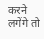करने लगेंगे तो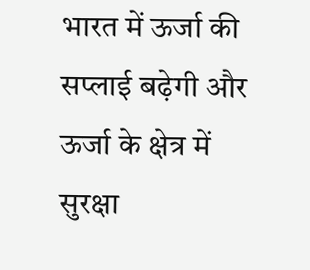भारत में ऊर्जा की सप्लाई बढ़ेगी और ऊर्जा के क्षेत्र में सुरक्षा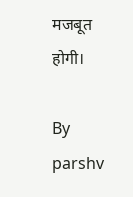मजबूत होगी।

By parshv